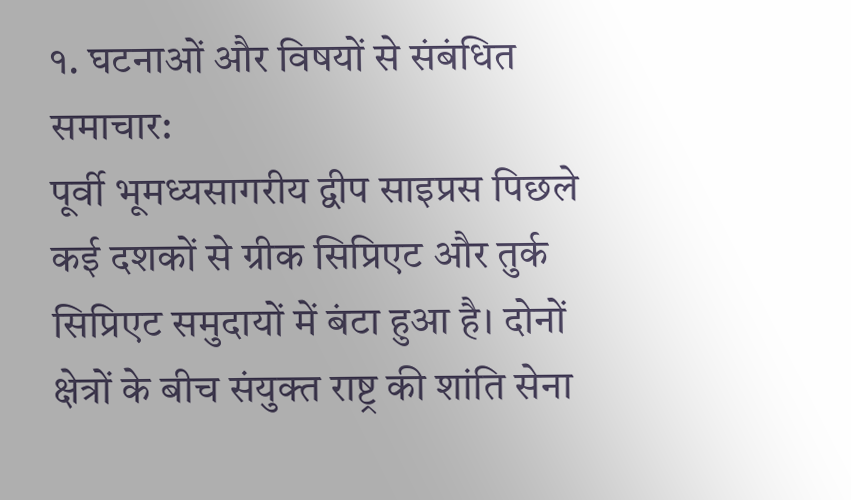१. घटनाओं और विषयों से संबंधित समाचार:
पूर्वी भूमध्यसागरीय द्वीप साइप्रस पिछले कई दशकों से ग्रीक सिप्रिएट और तुर्क सिप्रिएट समुदायों में बंटा हुआ है। दोनों क्षेत्रों के बीच संयुक्त राष्ट्र की शांति सेना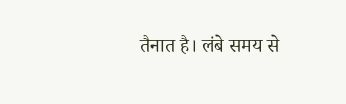तैनात है। लंबे समय से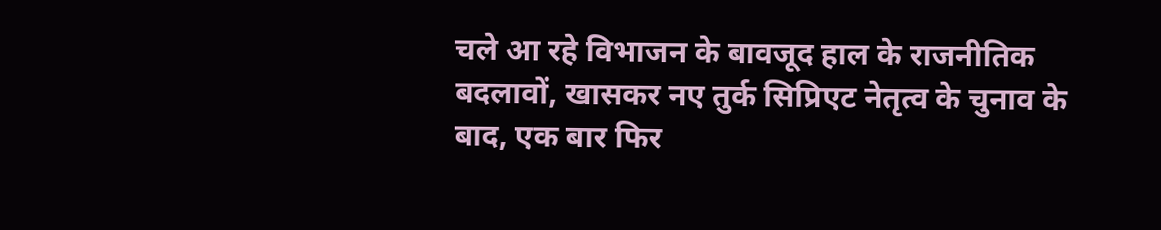चले आ रहे विभाजन के बावजूद हाल के राजनीतिक बदलावों, खासकर नए तुर्क सिप्रिएट नेतृत्व के चुनाव के बाद, एक बार फिर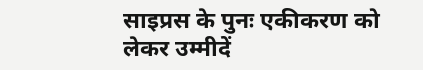साइप्रस के पुनः एकीकरण को लेकर उम्मीदें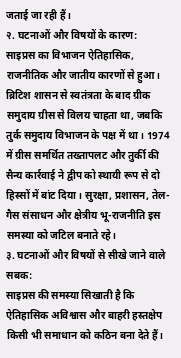जताई जा रही हैं।
२. घटनाओं और विषयों के कारण:
साइप्रस का विभाजन ऐतिहासिक, राजनीतिक और जातीय कारणों से हुआ। ब्रिटिश शासन से स्वतंत्रता के बाद ग्रीक समुदाय ग्रीस से विलय चाहता था, जबकि तुर्क समुदाय विभाजन के पक्ष में था। 1974 में ग्रीस समर्थित तख्तापलट और तुर्की की सैन्य कार्रवाई ने द्वीप को स्थायी रूप से दो हिस्सों में बांट दिया। सुरक्षा, प्रशासन, तेल-गैस संसाधन और क्षेत्रीय भू-राजनीति इस समस्या को जटिल बनाते रहे।
३. घटनाओं और विषयों से सीखे जाने वाले सबक:
साइप्रस की समस्या सिखाती है कि ऐतिहासिक अविश्वास और बाहरी हस्तक्षेप किसी भी समाधान को कठिन बना देते हैं।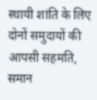स्थायी शांति के लिए दोनों समुदायों की आपसी सहमति, समान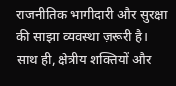राजनीतिक भागीदारी और सुरक्षा की साझा व्यवस्था ज़रूरी है। साथ ही, क्षेत्रीय शक्तियों और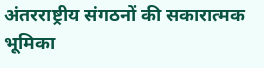अंतरराष्ट्रीय संगठनों की सकारात्मक भूमिका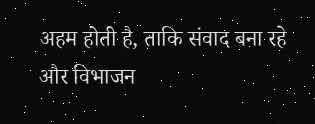अहम होती है, ताकि संवाद बना रहे और विभाजन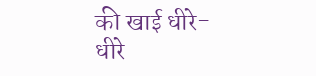की खाई धीरे-धीरे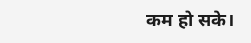कम हो सके।